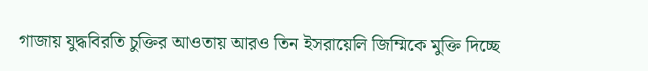গাজায় যুদ্ধবিরতি চুক্তির আওতায় আরও তিন ইসরায়েলি জিম্মিকে মুক্তি দিচ্ছে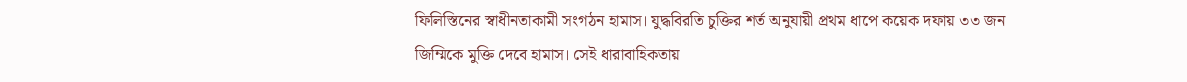ফিলিস্তিনের স্বাধীনতাকামী সংগঠন হামাস। যুদ্ধবিরতি চুক্তির শর্ত অনুযায়ী প্রথম ধাপে কয়েক দফায় ৩৩ জন জিম্মিকে মুক্তি দেবে হামাস। সেই ধারাবাহিকতায়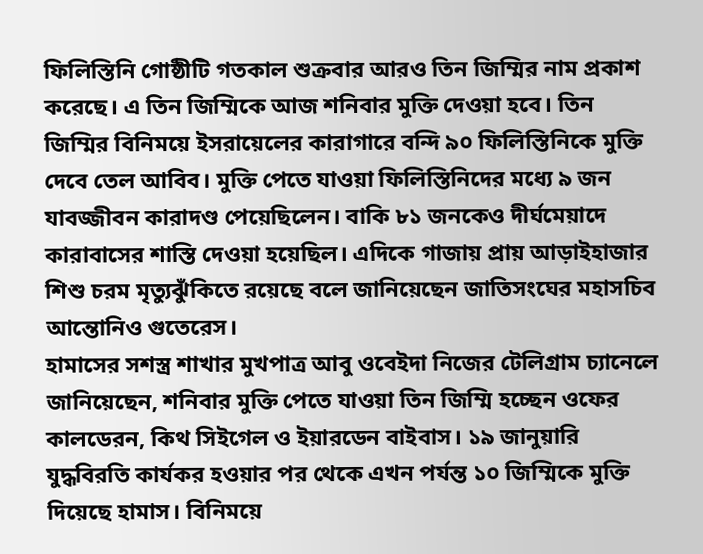ফিলিস্তিনি গোষ্ঠীটি গতকাল শুক্রবার আরও তিন জিম্মির নাম প্রকাশ করেছে। এ তিন জিম্মিকে আজ শনিবার মুক্তি দেওয়া হবে। তিন জিম্মির বিনিময়ে ইসরায়েলের কারাগারে বন্দি ৯০ ফিলিস্তিনিকে মুক্তি দেবে তেল আবিব। মুক্তি পেতে যাওয়া ফিলিস্তিনিদের মধ্যে ৯ জন যাবজ্জীবন কারাদণ্ড পেয়েছিলেন। বাকি ৮১ জনকেও দীর্ঘমেয়াদে কারাবাসের শাস্তি দেওয়া হয়েছিল। এদিকে গাজায় প্রায় আড়াইহাজার শিশু চরম মৃত্যুঝুঁকিতে রয়েছে বলে জানিয়েছেন জাতিসংঘের মহাসচিব আন্তোনিও গুতেরেস।
হামাসের সশস্ত্র শাখার মুখপাত্র আবু ওবেইদা নিজের টেলিগ্রাম চ্যানেলে জানিয়েছেন, শনিবার মুক্তি পেতে যাওয়া তিন জিম্মি হচ্ছেন ওফের কালডেরন, কিথ সিইগেল ও ইয়ারডেন বাইবাস। ১৯ জানুয়ারি যুদ্ধবিরতি কার্যকর হওয়ার পর থেকে এখন পর্যন্ত ১০ জিম্মিকে মুক্তি দিয়েছে হামাস। বিনিময়ে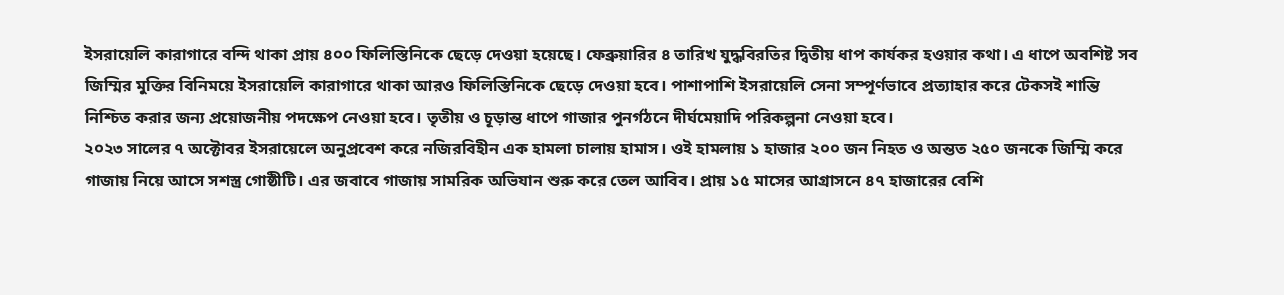ইসরায়েলি কারাগারে বন্দি থাকা প্রায় ৪০০ ফিলিস্তিনিকে ছেড়ে দেওয়া হয়েছে। ফেব্রুয়ারির ৪ তারিখ যুদ্ধবিরতির দ্বিতীয় ধাপ কার্যকর হওয়ার কথা। এ ধাপে অবশিষ্ট সব জিম্মির মুক্তির বিনিময়ে ইসরায়েলি কারাগারে থাকা আরও ফিলিস্তিনিকে ছেড়ে দেওয়া হবে। পাশাপাশি ইসরায়েলি সেনা সম্পূর্ণভাবে প্রত্যাহার করে টেকসই শান্তি নিশ্চিত করার জন্য প্রয়োজনীয় পদক্ষেপ নেওয়া হবে। তৃতীয় ও চূড়ান্ত ধাপে গাজার পুনর্গঠনে দীর্ঘমেয়াদি পরিকল্পনা নেওয়া হবে।
২০২৩ সালের ৭ অক্টোবর ইসরায়েলে অনুপ্রবেশ করে নজিরবিহীন এক হামলা চালায় হামাস। ওই হামলায় ১ হাজার ২০০ জন নিহত ও অন্তত ২৫০ জনকে জিম্মি করে গাজায় নিয়ে আসে সশস্ত্র গোষ্ঠীটি। এর জবাবে গাজায় সামরিক অভিযান শুরু করে তেল আবিব। প্রায় ১৫ মাসের আগ্রাসনে ৪৭ হাজারের বেশি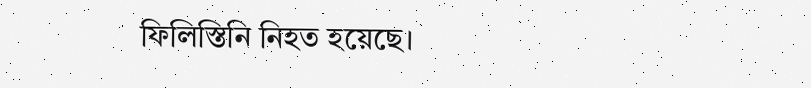ফিলিস্তিনি নিহত হয়েছে।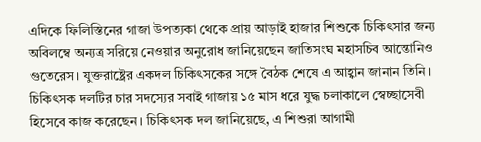এদিকে ফিলিস্তিনের গাজা উপত্যকা থেকে প্রায় আড়াই হাজার শিশুকে চিকিৎসার জন্য অবিলম্বে অন্যত্র সরিয়ে নেওয়ার অনুরোধ জানিয়েছেন জাতিসংঘ মহাসচিব আন্তোনিও গুতেরেস। যুক্তরাষ্ট্রের একদল চিকিৎসকের সঙ্গে বৈঠক শেষে এ আহ্বান জানান তিনি। চিকিৎসক দলটির চার সদস্যের সবাই গাজায় ১৫ মাস ধরে যুদ্ধ চলাকালে স্বেচ্ছাসেবী হিসেবে কাজ করেছেন। চিকিৎসক দল জানিয়েছে, এ শিশুরা আগামী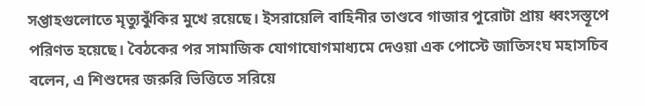সপ্তাহগুলোতে মৃত্যুঝুঁকির মুখে রয়েছে। ইসরায়েলি বাহিনীর তাণ্ডবে গাজার পুরোটা প্রায় ধ্বংসস্তূপে পরিণত হয়েছে। বৈঠকের পর সামাজিক যোগাযোগমাধ্যমে দেওয়া এক পোস্টে জাতিসংঘ মহাসচিব বলেন, এ শিশুদের জরুরি ভিত্তিতে সরিয়ে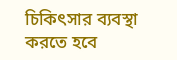চিকিৎসার ব্যবস্থা করতে হবে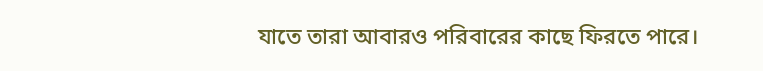যাতে তারা আবারও পরিবারের কাছে ফিরতে পারে।